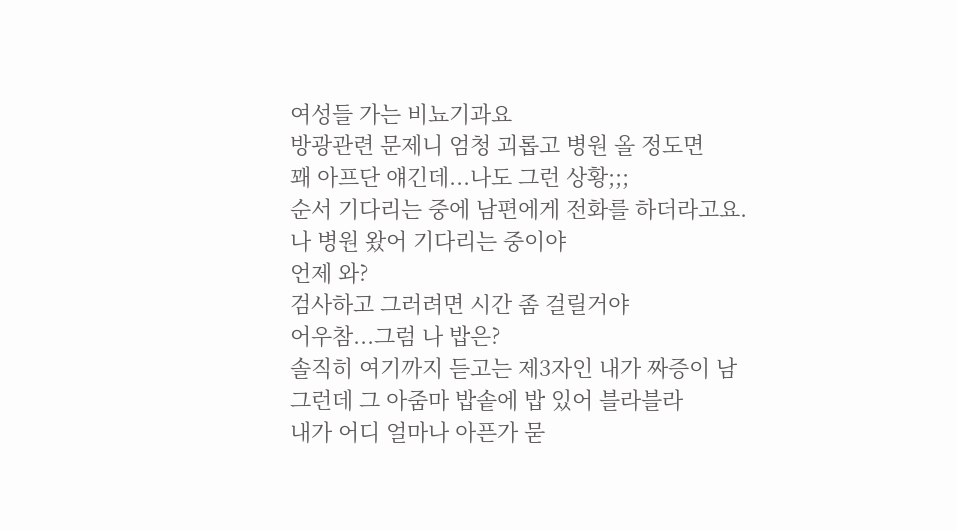여성들 가는 비뇨기과요
방광관련 문제니 엄청 괴롭고 병원 올 정도면
꽤 아프단 얘긴데...나도 그런 상황;;;
순서 기다리는 중에 남편에게 전화를 하더라고요.
나 병원 왔어 기다리는 중이야
언제 와?
검사하고 그러려면 시간 좀 걸릴거야
어우참...그럼 나 밥은?
솔직히 여기까지 듣고는 제3자인 내가 짜증이 남
그런데 그 아줌마 밥솥에 밥 있어 블라블라
내가 어디 얼마나 아픈가 묻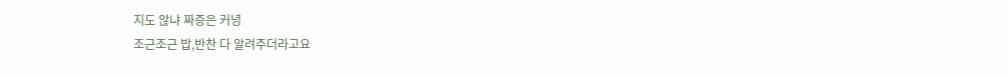지도 않냐 짜증은 커녕
조근조근 밥,반찬 다 알려주더라고요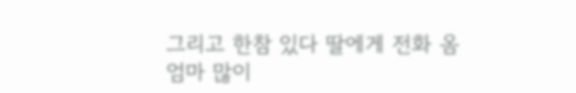그리고 한참 있다 딸에게 전화 옴
엄마 많이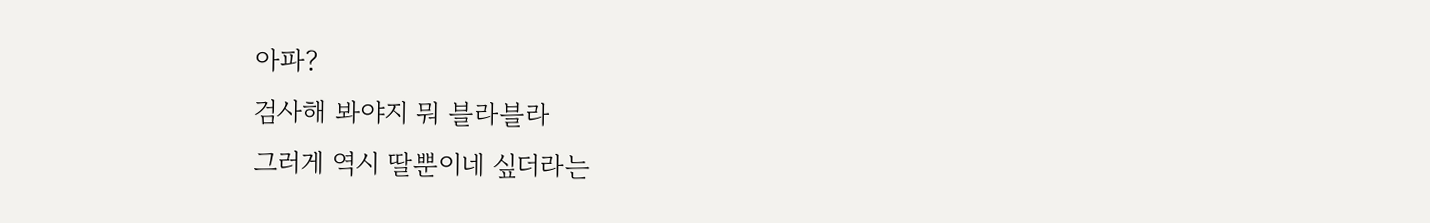아파?
검사해 봐야지 뭐 블라블라
그러게 역시 딸뿐이네 싶더라는